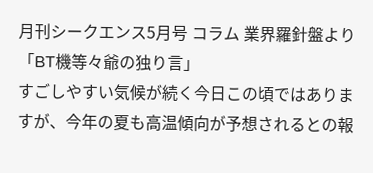月刊シークエンス5月号 コラム 業界羅針盤より
「BT機等々爺の独り言」
すごしやすい気候が続く今日この頃ではありますが、今年の夏も高温傾向が予想されるとの報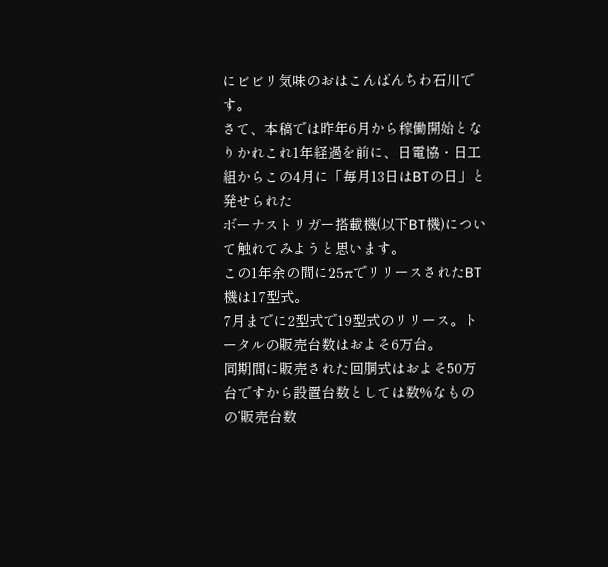にビビリ気味のおはこんばんちわ石川です。
さて、本稿では昨年6月から稼働開始となりかれこれ1年経過を前に、日電協・日工組からこの4月に「毎月13日はBTの日」と発せられた
ボーナストリガー搭載機(以下BT機)について触れてみようと思います。
この1年余の間に25πでリリースされたBT機は17型式。
7月までに2型式で19型式のリリース。トータルの販売台数はおよそ6万台。
同期間に販売された回胴式はおよそ50万台ですから設置台数としては数%なものの‘販売台数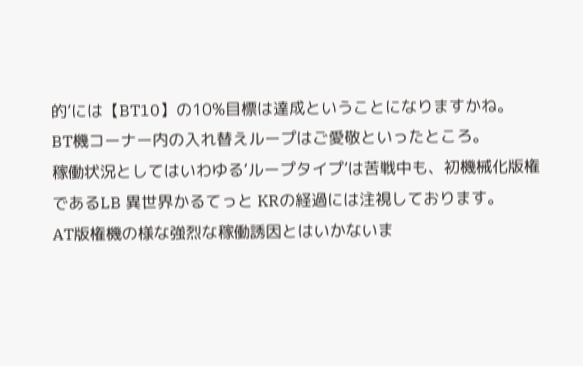的’には【BT10】の10%目標は達成ということになりますかね。
BT機コーナー内の入れ替えループはご愛敬といったところ。
稼働状況としてはいわゆる‘ループタイプ’は苦戦中も、初機械化版権であるLB 異世界かるてっと KRの経過には注視しております。
AT版権機の様な強烈な稼働誘因とはいかないま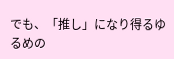でも、「推し」になり得るゆるめの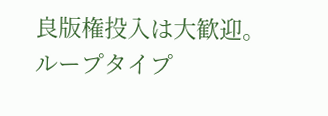良版権投入は大歓迎。
ループタイプ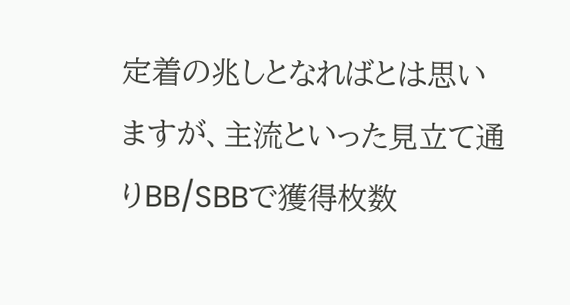定着の兆しとなればとは思いますが、主流といった見立て通りBB/SBBで獲得枚数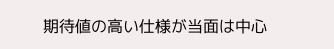期待値の高い仕様が当面は中心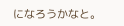になろうかなと。